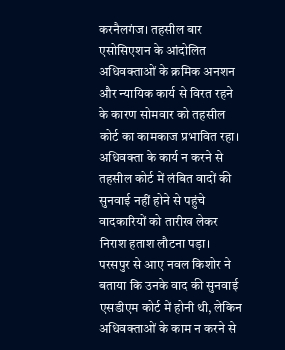करनैलगंज। तहसील बार एसोसिएशन के आंदोलित अधिवक्ताओं के क्रमिक अनशन और न्यायिक कार्य से विरत रहने के कारण सोमवार को तहसील कोर्ट का कामकाज प्रभावित रहा। अधिवक्ता के कार्य न करने से तहसील कोर्ट में लंबित वादों की सुनवाई नहीं होने से पहुंचे वादकारियों को तारीख लेकर निराश हताश लौटना पड़ा।
परसपुर से आए नवल किशोर ने बताया कि उनके वाद की सुनवाई एसडीएम कोर्ट में होनी थी, लेकिन अधिवक्ताओं के काम न करने से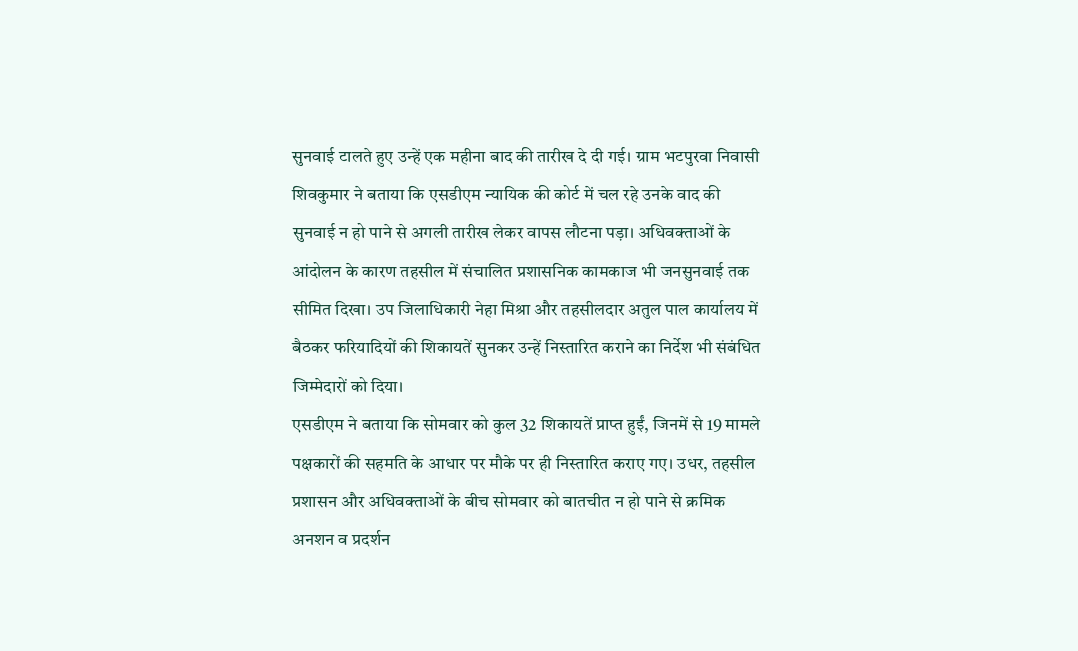सुनवाई टालते हुए उन्हें एक महीना बाद की तारीख दे दी गई। ग्राम भटपुरवा निवासी शिवकुमार ने बताया कि एसडीएम न्यायिक की कोर्ट में चल रहे उनके वाद की सुनवाई न हो पाने से अगली तारीख लेकर वापस लौटना पड़ा। अधिवक्ताओं के आंदोलन के कारण तहसील में संचालित प्रशासनिक कामकाज भी जनसुनवाई तक सीमित दिखा। उप जिलाधिकारी नेहा मिश्रा और तहसीलदार अतुल पाल कार्यालय में बैठकर फरियादियों की शिकायतें सुनकर उन्हें निस्तारित कराने का निर्देश भी संबंधित जिम्मेदारों को दिया।
एसडीएम ने बताया कि सोमवार को कुल 32 शिकायतें प्राप्त हुईं, जिनमें से 19 मामले पक्षकारों की सहमति के आधार पर मौके पर ही निस्तारित कराए गए। उधर, तहसील प्रशासन और अधिवक्ताओं के बीच सोमवार को बातचीत न हो पाने से क्रमिक अनशन व प्रदर्शन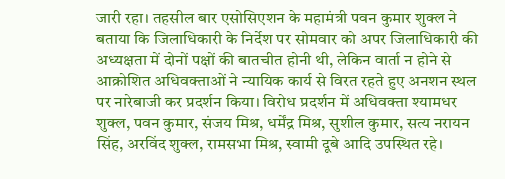जारी रहा। तहसील बार एसोसिएशन के महामंत्री पवन कुमार शुक्ल ने बताया कि जिलाधिकारी के निर्देश पर सोमवार को अपर जिलाधिकारी की अध्यक्षता में दोनों पक्षों की बातचीत होनी थी, लेकिन वार्ता न होने से आक्रोशित अधिवक्ताओं ने न्यायिक कार्य से विरत रहते हुए अनशन स्थल पर नारेबाजी कर प्रदर्शन किया। विरोध प्रदर्शन में अधिवक्ता श्यामधर शुक्ल, पवन कुमार, संजय मिश्र, धर्मेंद्र मिश्र, सुशील कुमार, सत्य नरायन सिंह, अरविंद शुक्ल, रामसभा मिश्र, स्वामी दूबे आदि उपस्थित रहे।